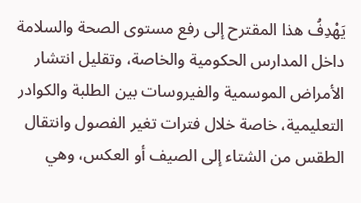يَهْدِفُ هذا المقترح إلى رفع مستوى الصحة والسلامة داخل المدارس الحكومية والخاصة، وتقليل انتشار الأمراض الموسمية والفيروسات بين الطلبة والكوادر التعليمية، خاصة خلال فترات تغير الفصول وانتقال الطقس من الشتاء إلى الصيف أو العكس، وهي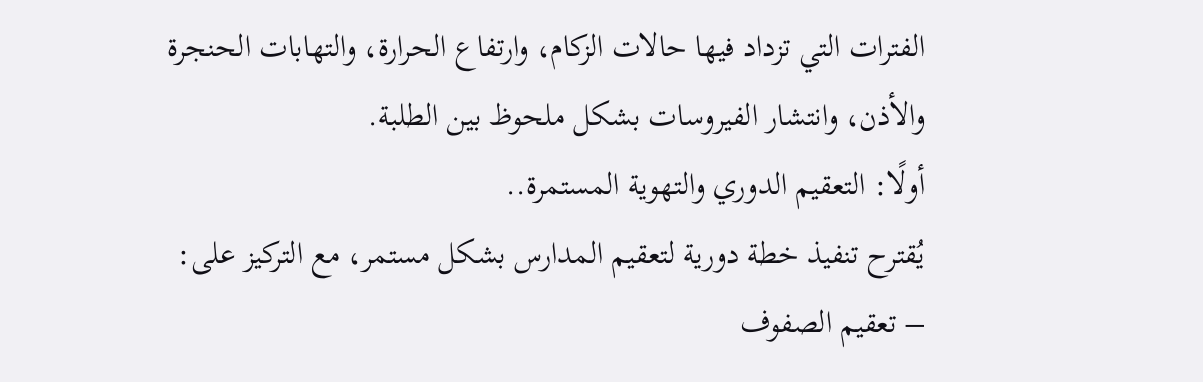الفترات التي تزداد فيها حالات الزكام، وارتفاع الحرارة، والتهابات الحنجرة والأذن، وانتشار الفيروسات بشكل ملحوظ بين الطلبة.
أولًا: التعقيم الدوري والتهوية المستمرة..
يُقترح تنفيذ خطة دورية لتعقيم المدارس بشكل مستمر، مع التركيز على:
– تعقيم الصفوف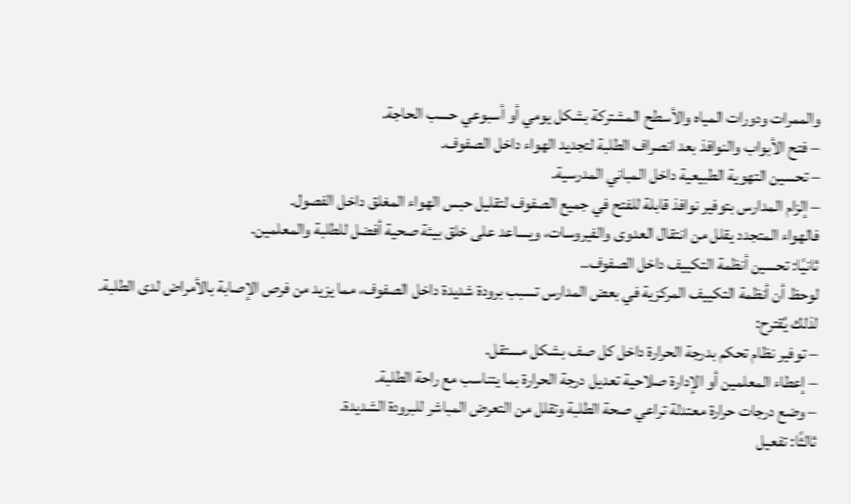والممرات ودورات المياه والأسطح المشتركة بشكل يومي أو أسبوعي حسب الحاجة.
– فتح الأبواب والنوافذ بعد انصراف الطلبة لتجديد الهواء داخل الصفوف.
– تحسين التهوية الطبيعية داخل المباني المدرسية.
– إلزام المدارس بتوفير نوافذ قابلة للفتح في جميع الصفوف لتقليل حبس الهواء المغلق داخل الفصول.
فالهواء المتجدد يقلل من انتقال العدوى والفيروسات، ويساعد على خلق بيئة صحية أفضل للطلبة والمعلمين.
ثانيًا: تحسين أنظمة التكييف داخل الصفوف..
لوحظ أن أنظمة التكييف المركزية في بعض المدارس تسبب برودة شديدة داخل الصفوف، مما يزيد من فرص الإصابة بالأمراض لدى الطلبة.
لذلك يُقترح:
– توفير نظام تحكم بدرجة الحرارة داخل كل صف بشكل مستقل.
– إعطاء المعلمين أو الإدارة صلاحية تعديل درجة الحرارة بما يتناسب مع راحة الطلبة.
– وضع درجات حرارة معتدلة تراعي صحة الطلبة وتقلل من التعرض المباشر للبرودة الشديدة.
ثالثًا: تفعيل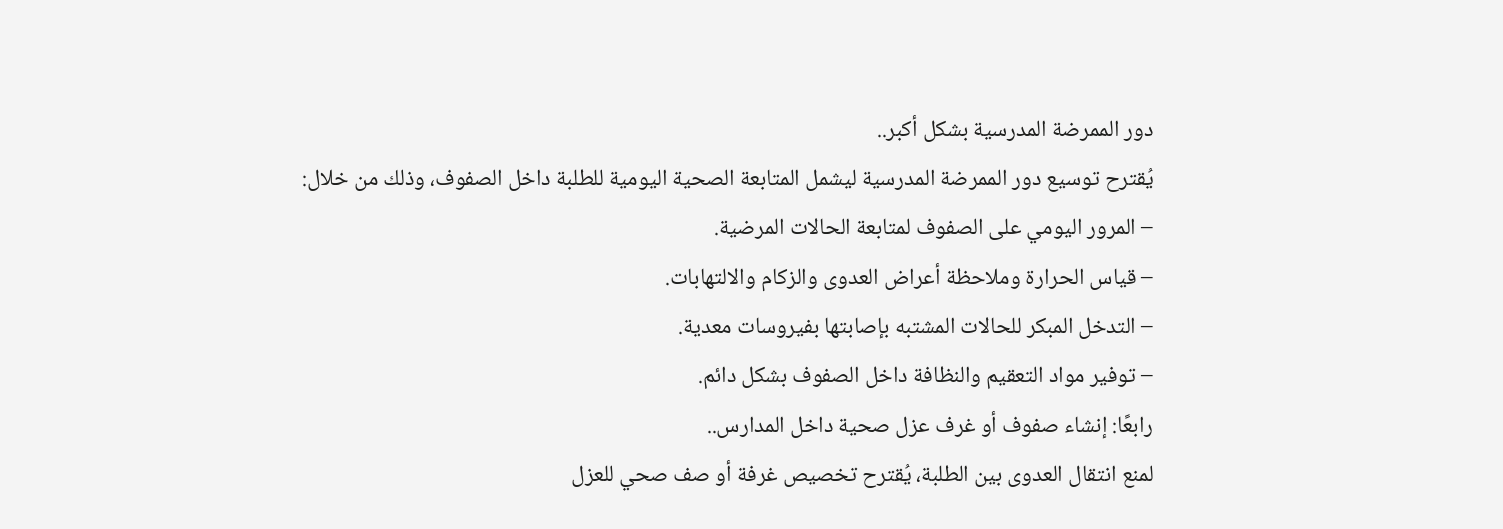دور الممرضة المدرسية بشكل أكبر..
يُقترح توسيع دور الممرضة المدرسية ليشمل المتابعة الصحية اليومية للطلبة داخل الصفوف، وذلك من خلال:
– المرور اليومي على الصفوف لمتابعة الحالات المرضية.
– قياس الحرارة وملاحظة أعراض العدوى والزكام والالتهابات.
– التدخل المبكر للحالات المشتبه بإصابتها بفيروسات معدية.
– توفير مواد التعقيم والنظافة داخل الصفوف بشكل دائم.
رابعًا: إنشاء صفوف أو غرف عزل صحية داخل المدارس..
لمنع انتقال العدوى بين الطلبة، يُقترح تخصيص غرفة أو صف صحي للعزل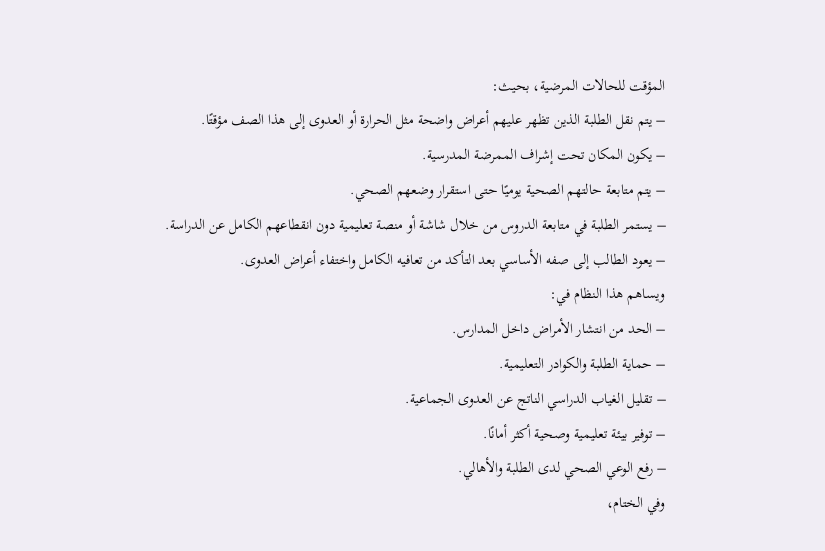المؤقت للحالات المرضية، بحيث:
– يتم نقل الطلبة الذين تظهر عليهم أعراض واضحة مثل الحرارة أو العدوى إلى هذا الصف مؤقتًا.
– يكون المكان تحت إشراف الممرضة المدرسية.
– يتم متابعة حالتهم الصحية يوميًا حتى استقرار وضعهم الصحي.
– يستمر الطلبة في متابعة الدروس من خلال شاشة أو منصة تعليمية دون انقطاعهم الكامل عن الدراسة.
– يعود الطالب إلى صفه الأساسي بعد التأكد من تعافيه الكامل واختفاء أعراض العدوى.
ويساهم هذا النظام في:
– الحد من انتشار الأمراض داخل المدارس.
– حماية الطلبة والكوادر التعليمية.
– تقليل الغياب الدراسي الناتج عن العدوى الجماعية.
– توفير بيئة تعليمية وصحية أكثر أمانًا.
– رفع الوعي الصحي لدى الطلبة والأهالي.
وفي الختام،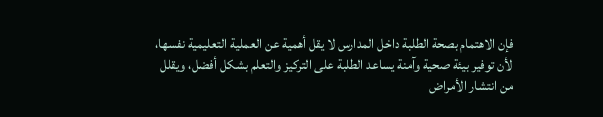فإن الاهتمام بصحة الطلبة داخل المدارس لا يقل أهمية عن العملية التعليمية نفسها، لأن توفير بيئة صحية وآمنة يساعد الطلبة على التركيز والتعلم بشكل أفضل، ويقلل من انتشار الأمراض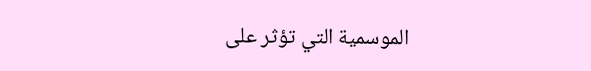الموسمية التي تؤثر على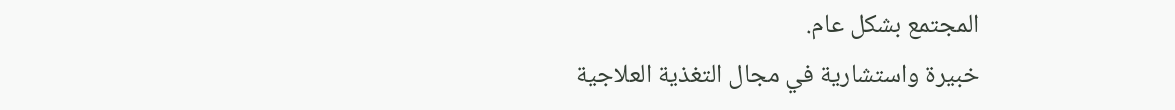المجتمع بشكل عام.
خبيرة واستشارية في مجال التغذية العلاجية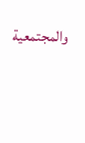والمجتمعية